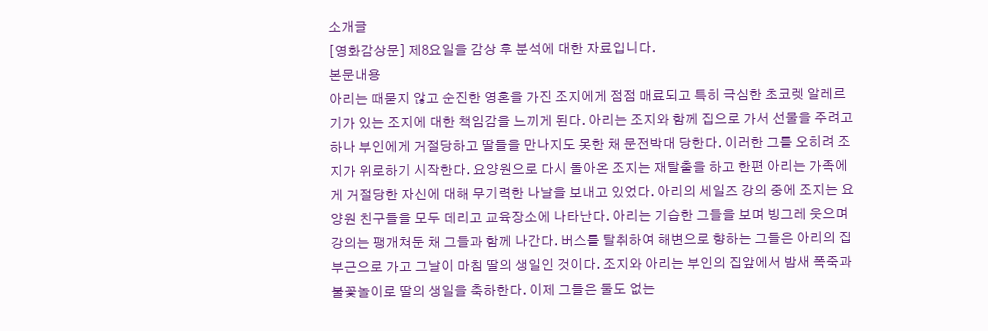소개글
[영화감상문] 제8요일을 감상 후 분석에 대한 자료입니다.
본문내용
아리는 때묻지 않고 순진한 영혼을 가진 조지에게 점점 매료되고 특히 극심한 초코렛 알레르기가 있는 조지에 대한 책임감을 느끼게 된다. 아리는 조지와 함께 집으로 가서 선물을 주려고 하나 부인에게 거절당하고 딸들을 만나지도 못한 채 문전박대 당한다. 이러한 그를 오히려 조지가 위로하기 시작한다. 요양원으로 다시 돌아온 조지는 재탈출을 하고 한편 아리는 가족에게 거절당한 자신에 대해 무기력한 나날을 보내고 있었다. 아리의 세일즈 강의 중에 조지는 요양원 친구들을 모두 데리고 교육장소에 나타난다. 아리는 기습한 그들을 보며 빙그레 웃으며 강의는 팽개쳐둔 채 그들과 함께 나간다. 버스를 탈취하여 해변으로 향하는 그들은 아리의 집부근으로 가고 그날이 마침 딸의 생일인 것이다. 조지와 아리는 부인의 집앞에서 밤새 폭죽과 불꽃놀이로 딸의 생일을 축하한다. 이제 그들은 둘도 없는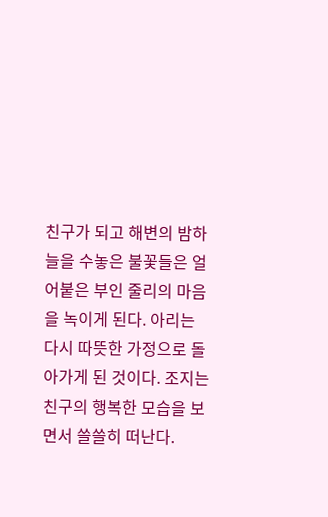친구가 되고 해변의 밤하늘을 수놓은 불꽃들은 얼어붙은 부인 줄리의 마음을 녹이게 된다. 아리는 다시 따뜻한 가정으로 돌아가게 된 것이다. 조지는 친구의 행복한 모습을 보면서 쓸쓸히 떠난다.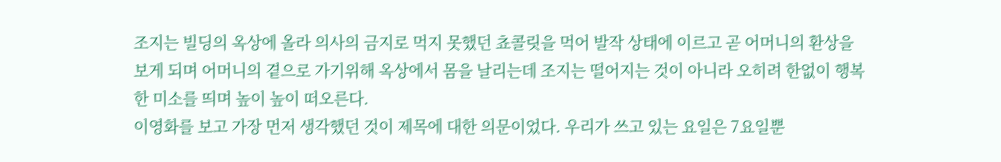조지는 빌딩의 옥상에 올라 의사의 금지로 먹지 못했던 쵸콜릿을 먹어 발작 상태에 이르고 곧 어머니의 환상을 보게 되며 어머니의 곁으로 가기위해 옥상에서 몸을 날리는데 조지는 떨어지는 것이 아니라 오히려 한없이 행복한 미소를 띄며 높이 높이 떠오른다.
이영화를 보고 가장 먼저 생각했던 것이 제목에 대한 의문이었다. 우리가 쓰고 있는 요일은 7요일뿐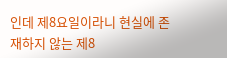인데 제8요일이라니 현실에 존재하지 않는 제8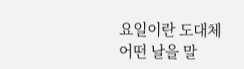요일이란 도대체 어떤 날을 말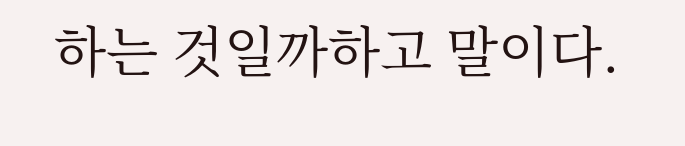하는 것일까하고 말이다.